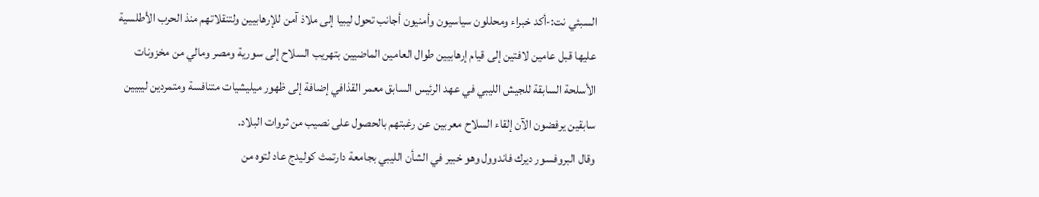السبئي نت:-أكد خبراء ومحللون سياسيون وأمنيون أجانب تحول ليبيا إلى ملاذ آمن للإرهابيين ولتنقلاتهم منذ الحرب الأطلسية عليها قبل عامين لافتين إلى قيام إرهابيين طوال العامين الماضيين بتهريب السلاح إلى سورية ومصر ومالي من مخزونات الأسلحة السابقة للجيش الليبي في عهد الرئيس السابق معمر القذافي إضافة إلى ظهور ميليشيات متنافسة ومتمردين ليبيين سابقين يرفضون الآن إلقاء السلاح معربين عن رغبتهم بالحصول على نصيب من ثروات البلاد.
وقال البروفسور ديرك فاندوول وهو خبير في الشأن الليبي بجامعة دارتمث كوليدج عاد لتوه من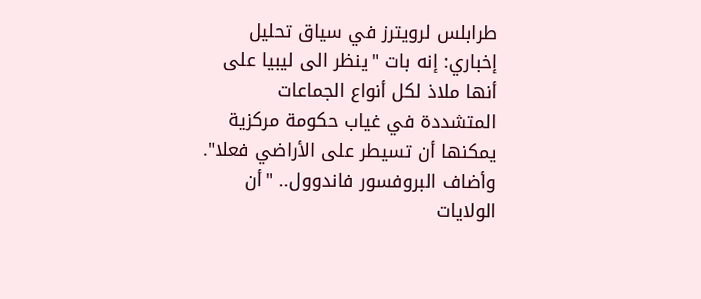طرابلس لرويترز في سياق تحليل إخباري: إنه بات "ينظر الى ليبيا على أنها ملاذ لكل أنواع الجماعات المتشددة في غياب حكومة مركزية يمكنها أن تسيطر على الأراضي فعلا".
وأضاف البروفسور فاندوول.. "أن الولايات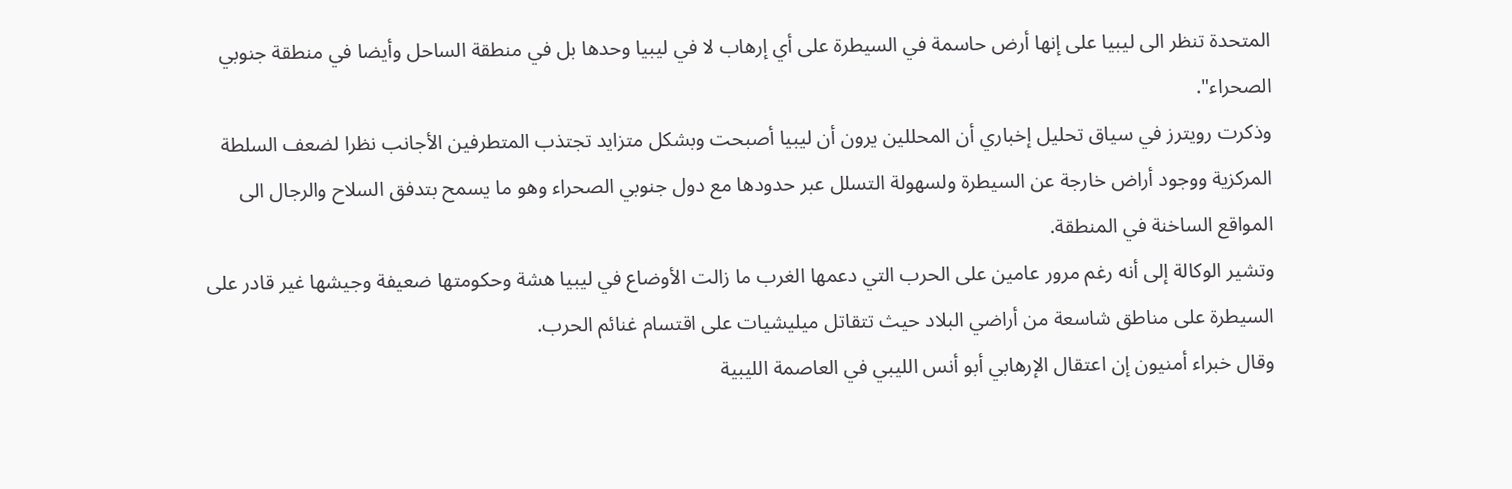المتحدة تنظر الى ليبيا على إنها أرض حاسمة في السيطرة على أي إرهاب لا في ليبيا وحدها بل في منطقة الساحل وأيضا في منطقة جنوبي الصحراء".
وذكرت رويترز في سياق تحليل إخباري أن المحللين يرون أن ليبيا أصبحت وبشكل متزايد تجتذب المتطرفين الأجانب نظرا لضعف السلطة المركزية ووجود أراض خارجة عن السيطرة ولسهولة التسلل عبر حدودها مع دول جنوبي الصحراء وهو ما يسمح بتدفق السلاح والرجال الى المواقع الساخنة في المنطقة.
وتشير الوكالة إلى أنه رغم مرور عامين على الحرب التي دعمها الغرب ما زالت الأوضاع في ليبيا هشة وحكومتها ضعيفة وجيشها غير قادر على السيطرة على مناطق شاسعة من أراضي البلاد حيث تتقاتل ميليشيات على اقتسام غنائم الحرب.
وقال خبراء أمنيون إن اعتقال الإرهابي أبو أنس الليبي في العاصمة الليبية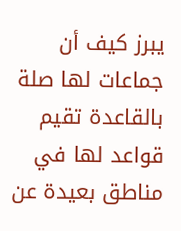يبرز كيف أن جماعات لها صلة بالقاعدة تقيم قواعد لها في مناطق بعيدة عن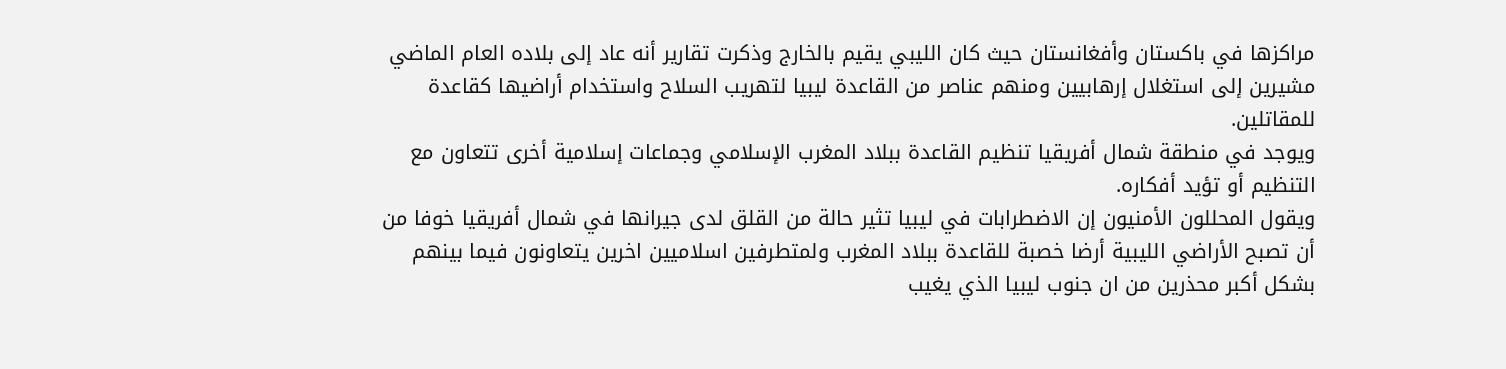مراكزها في باكستان وأفغانستان حيث كان الليبي يقيم بالخارج وذكرت تقارير أنه عاد إلى بلاده العام الماضي مشيرين إلى استغلال إرهابيين ومنهم عناصر من القاعدة ليبيا لتهريب السلاح واستخدام أراضيها كقاعدة للمقاتلين.
ويوجد في منطقة شمال أفريقيا تنظيم القاعدة ببلاد المغرب الإسلامي وجماعات إسلامية أخرى تتعاون مع التنظيم أو تؤيد أفكاره.
ويقول المحللون الأمنيون إن الاضطرابات في ليبيا تثير حالة من القلق لدى جيرانها في شمال أفريقيا خوفا من أن تصبح الأراضي الليبية أرضا خصبة للقاعدة ببلاد المغرب ولمتطرفين اسلاميين اخرين يتعاونون فيما بينهم بشكل أكبر محذرين من ان جنوب ليبيا الذي يغيب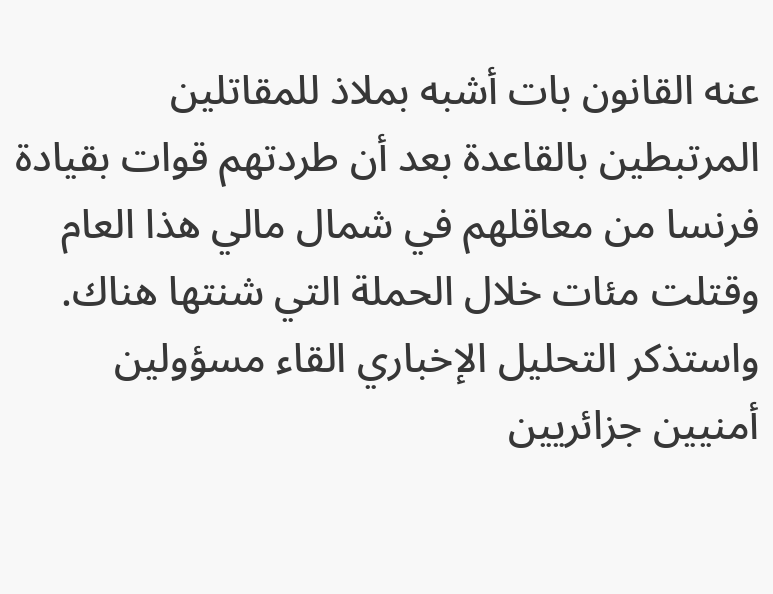عنه القانون بات أشبه بملاذ للمقاتلين المرتبطين بالقاعدة بعد أن طردتهم قوات بقيادة فرنسا من معاقلهم في شمال مالي هذا العام وقتلت مئات خلال الحملة التي شنتها هناك.
واستذكر التحليل الإخباري القاء مسؤولين أمنيين جزائريين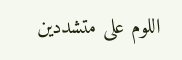اللوم على متشددين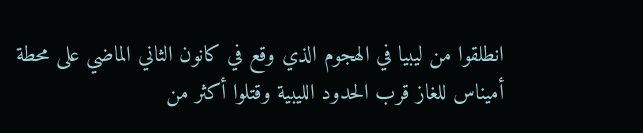انطلقوا من ليبيا في الهجوم الذي وقع في كانون الثاني الماضي على محطة أميناس للغاز قرب الحدود الليبية وقتلوا أكثر من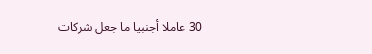30 عاملا أجنبيا ما جعل شركات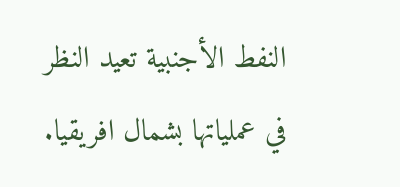النفط الأجنبية تعيد النظر في عملياتها بشمال افريقيا.